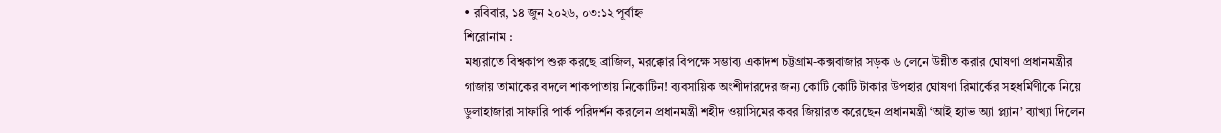• রবিবার, ১৪ জুন ২০২৬, ০৩:১২ পূর্বাহ্ন
শিরোনাম :
মধ্যরাতে বিশ্বকাপ শুরু করছে ব্রাজিল, মরক্কোর বিপক্ষে সম্ভাব্য একাদশ চট্টগ্রাম-কক্সবাজার সড়ক ৬ লেনে উন্নীত করার ঘোষণা প্রধানমন্ত্রীর গাজায় তামাকের বদলে শাকপাতায় নিকোটিন! ব্যবসায়িক অংশীদারদের জন্য কোটি কোটি টাকার উপহার ঘোষণা রিমার্কের সহধর্মিণীকে নিয়ে ডুলাহাজারা সাফারি পার্ক পরিদর্শন করলেন প্রধানমন্ত্রী শহীদ ওয়াসিমের কবর জিয়ারত করেছেন প্রধানমন্ত্রী ‘আই হ্যাভ অ্যা প্ল্যান’ ব্যাখ্যা দিলেন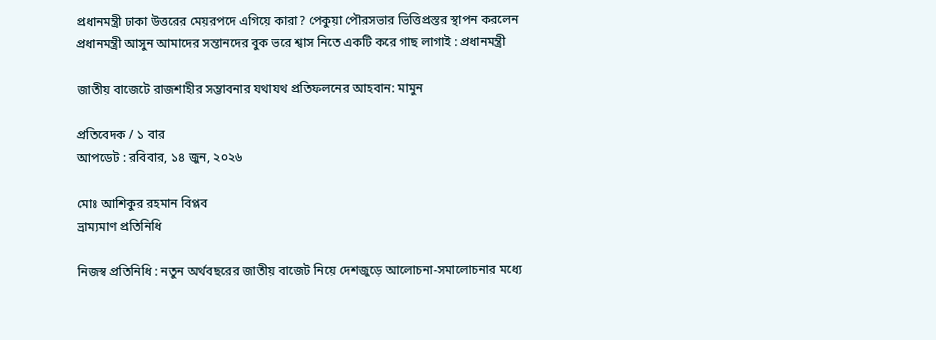প্রধানমন্ত্রী ঢাকা উত্তরের মেয়রপদে এগিয়ে কারা? পেকুয়া পৌরসভার ভিত্তিপ্রস্তর স্থাপন করলেন প্রধানমন্ত্রী আসুন আমাদের সন্তানদের বুক ভরে শ্বাস নিতে একটি করে গাছ লাগাই : প্রধানমন্ত্রী

জাতীয় বাজেটে রাজশাহীর সম্ভাবনার যথাযথ প্রতিফলনের আহবান: মামুন

প্রতিবেদক / ১ বার
আপডেট : রবিবার, ১৪ জুন, ২০২৬

মোঃ আশিকুর রহমান বিপ্লব
ভ্রাম্যমাণ প্রতিনিধি

নিজস্ব প্রতিনিধি : নতুন অর্থবছরের জাতীয় বাজেট নিয়ে দেশজুড়ে আলোচনা-সমালোচনার মধ্যে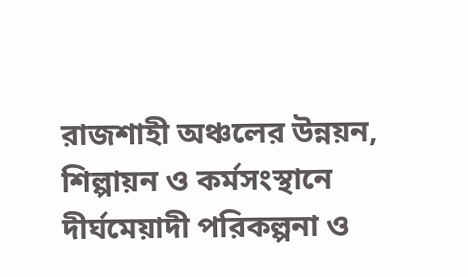রাজশাহী অঞ্চলের উন্নয়ন, শিল্পায়ন ও কর্মসংস্থানে দীর্ঘমেয়াদী পরিকল্পনা ও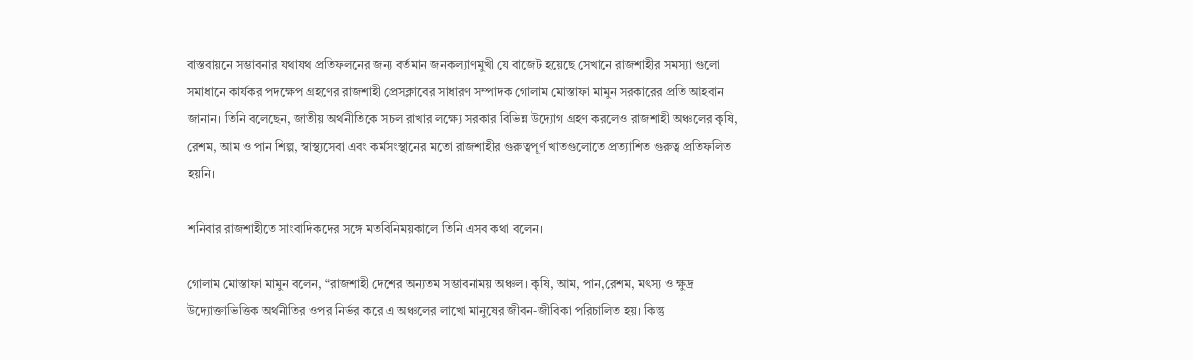বাস্তবায়নে সম্ভাবনার যথাযথ প্রতিফলনের জন্য বর্তমান জনকল্যাণমুখী যে বাজেট হয়েছে সেখানে রাজশাহীর সমস্যা গুলো সমাধানে কার্যকর পদক্ষেপ গ্রহণের রাজশাহী প্রেসক্লাবের সাধারণ সম্পাদক গোলাম মোস্তাফা মামুন সরকারের প্রতি আহবান জানান। তিনি বলেছেন, জাতীয় অর্থনীতিকে সচল রাখার লক্ষ্যে সরকার বিভিন্ন উদ্যোগ গ্রহণ করলেও রাজশাহী অঞ্চলের কৃষি, রেশম, আম ও পান শিল্প, স্বাস্থ্যসেবা এবং কর্মসংস্থানের মতো রাজশাহীর গুরুত্বপূর্ণ খাতগুলোতে প্রত্যাশিত গুরুত্ব প্রতিফলিত হয়নি।

শনিবার রাজশাহীতে সাংবাদিকদের সঙ্গে মতবিনিময়কালে তিনি এসব কথা বলেন।

গোলাম মোস্তাফা মামুন বলেন, “রাজশাহী দেশের অন্যতম সম্ভাবনাময় অঞ্চল। কৃষি, আম, পান,রেশম, মৎস্য ও ক্ষুদ্র উদ্যোক্তাভিত্তিক অর্থনীতির ওপর নির্ভর করে এ অঞ্চলের লাখো মানুষের জীবন-জীবিকা পরিচালিত হয়। কিন্তু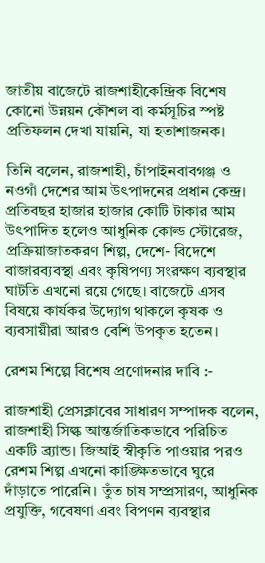জাতীয় বাজেটে রাজশাহীকেন্দ্রিক বিশেষ কোনো উন্নয়ন কৌশল বা কর্মসূচির স্পষ্ট প্রতিফলন দেখা যায়নি, যা হতাশাজনক।

তিনি বলেন, রাজশাহী, চাঁপাইনবাবগঞ্জ ও নওগাঁ দেশের আম উৎপাদনের প্রধান কেন্দ্র। প্রতিবছর হাজার হাজার কোটি টাকার আম উৎপাদিত হলেও আধুনিক কোল্ড স্টোরেজ, প্রক্রিয়াজাতকরণ শিল্প, দেশে- বিদেশে বাজারব্যবস্থা এবং কৃষিপণ্য সংরক্ষণ ব্যবস্থার ঘাটতি এখনো রয়ে গেছে। বাজেটে এসব বিষয়ে কার্যকর উদ্যোগ থাকলে কৃষক ও ব্যবসায়ীরা আরও বেশি উপকৃত হতেন।

রেশম শিল্পে বিশেষ প্রণোদনার দাবি :-

রাজশাহী প্রেসক্লাবের সাধারণ সম্পাদক বলেন, রাজশাহী সিল্ক আন্তর্জাতিকভাবে পরিচিত একটি ব্র্যান্ড। জিআই স্বীকৃতি পাওয়ার পরও রেশম শিল্প এখনো কাঙ্ক্ষিতভাবে ঘুরে দাঁড়াতে পারেনি। তুঁত চাষ সম্প্রসারণ, আধুনিক প্রযুক্তি, গবেষণা এবং বিপণন ব্যবস্থার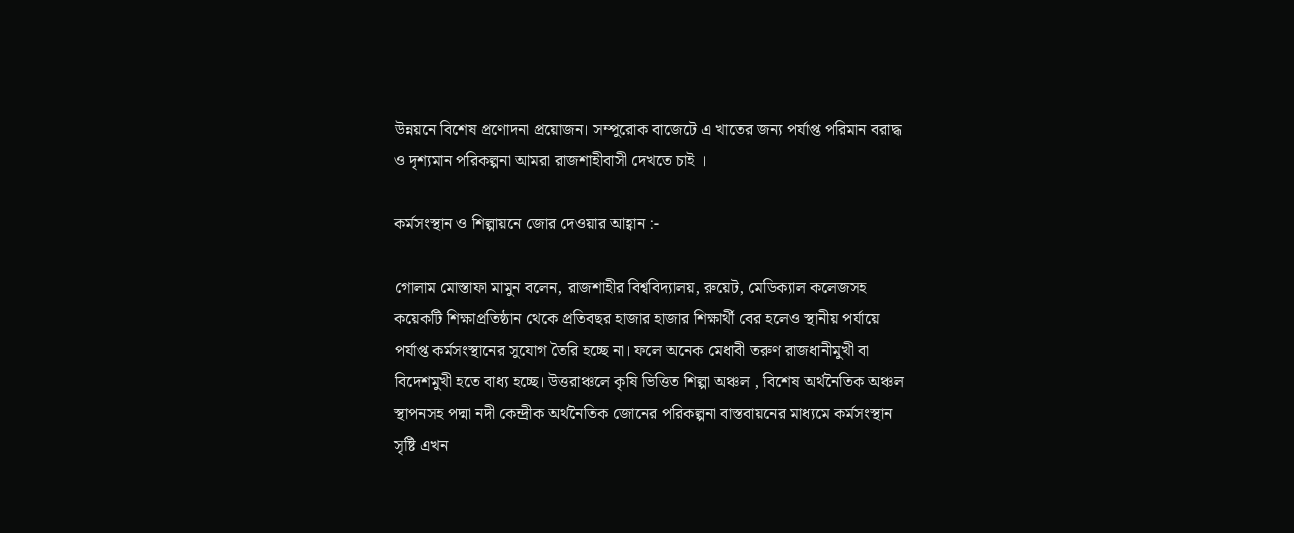উন্নয়নে বিশেষ প্রণোদনা প্রয়োজন। সম্পুরোক বাজেটে এ খাতের জন্য পর্যাপ্ত পরিমান বরাদ্ধ ও দৃশ্যমান পরিকল্পনা আমরা রাজশাহীবাসী দেখতে চাই ।

কর্মসংস্থান ও শিল্পায়নে জোর দেওয়ার আহ্বান :-

গোলাম মোস্তাফা মামুন বলেন, রাজশাহীর বিশ্ববিদ্যালয়, রুয়েট, মেডিক্যাল কলেজসহ কয়েকটি শিক্ষাপ্রতিষ্ঠান থেকে প্রতিবছর হাজার হাজার শিক্ষার্থী বের হলেও স্থানীয় পর্যায়ে পর্যাপ্ত কর্মসংস্থানের সুযোগ তৈরি হচ্ছে না। ফলে অনেক মেধাবী তরুণ রাজধানীমুখী বা বিদেশমুখী হতে বাধ্য হচ্ছে। উত্তরাঞ্চলে কৃষি ভিত্তিত শিল্পা অঞ্চল , বিশেষ অর্থনৈতিক অঞ্চল স্থাপনসহ পদ্মা নদী কেন্দ্রীক অর্থনৈতিক জোনের পরিকল্পনা বাস্তবায়নের মাধ্যমে কর্মসংস্থান সৃষ্টি এখন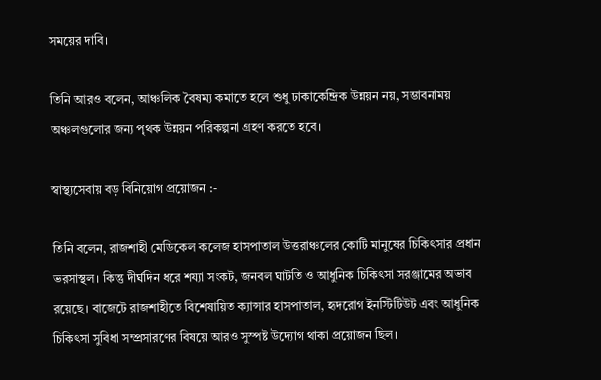সময়ের দাবি।

তিনি আরও বলেন, আঞ্চলিক বৈষম্য কমাতে হলে শুধু ঢাকাকেন্দ্রিক উন্নয়ন নয়, সম্ভাবনাময় অঞ্চলগুলোর জন্য পৃথক উন্নয়ন পরিকল্পনা গ্রহণ করতে হবে।

স্বাস্থ্যসেবায় বড় বিনিয়োগ প্রয়োজন :-

তিনি বলেন, রাজশাহী মেডিকেল কলেজ হাসপাতাল উত্তরাঞ্চলের কোটি মানুষের চিকিৎসার প্রধান ভরসাস্থল। কিন্তু দীর্ঘদিন ধরে শয্যা সংকট, জনবল ঘাটতি ও আধুনিক চিকিৎসা সরঞ্জামের অভাব রয়েছে। বাজেটে রাজশাহীতে বিশেষায়িত ক্যান্সার হাসপাতাল, হৃদরোগ ইনস্টিটিউট এবং আধুনিক চিকিৎসা সুবিধা সম্প্রসারণের বিষয়ে আরও সুস্পষ্ট উদ্যোগ থাকা প্রয়োজন ছিল।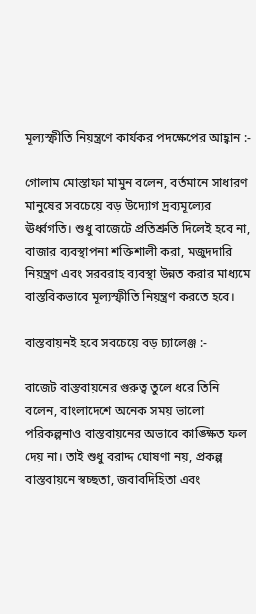মূল্যস্ফীতি নিয়ন্ত্রণে কার্যকর পদক্ষেপের আহ্বান :-

গোলাম মোস্তাফা মামুন বলেন, বর্তমানে সাধারণ মানুষের সবচেয়ে বড় উদ্যোগ দ্রব্যমূল্যের ঊর্ধ্বগতি। শুধু বাজেটে প্রতিশ্রুতি দিলেই হবে না, বাজার ব্যবস্থাপনা শক্তিশালী করা, মজুদদারি নিয়ন্ত্রণ এবং সরবরাহ ব্যবস্থা উন্নত করার মাধ্যমে বাস্তবিকভাবে মূল্যস্ফীতি নিয়ন্ত্রণ করতে হবে।

বাস্তবায়নই হবে সবচেয়ে বড় চ্যালেঞ্জ :-

বাজেট বাস্তবায়নের গুরুত্ব তুলে ধরে তিনি বলেন, বাংলাদেশে অনেক সময় ভালো পরিকল্পনাও বাস্তবায়নের অভাবে কাঙ্ক্ষিত ফল দেয় না। তাই শুধু বরাদ্দ ঘোষণা নয়, প্রকল্প বাস্তবায়নে স্বচ্ছতা, জবাবদিহিতা এবং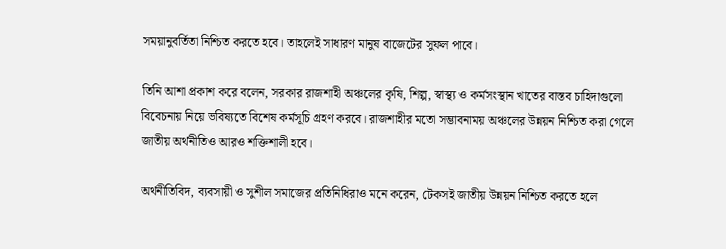সময়ানুবর্তিতা নিশ্চিত করতে হবে। তাহলেই সাধারণ মানুষ বাজেটের সুফল পাবে।

তিনি আশা প্রকাশ করে বলেন, সরকার রাজশাহী অঞ্চলের কৃষি, শিল্প, স্বাস্থ্য ও কর্মসংস্থান খাতের বাস্তব চাহিদাগুলো বিবেচনায় নিয়ে ভবিষ্যতে বিশেষ কর্মসূচি গ্রহণ করবে। রাজশাহীর মতো সম্ভাবনাময় অঞ্চলের উন্নয়ন নিশ্চিত করা গেলে জাতীয় অর্থনীতিও আরও শক্তিশালী হবে।

অর্থনীতিবিদ, ব্যবসায়ী ও সুশীল সমাজের প্রতিনিধিরাও মনে করেন, টেকসই জাতীয় উন্নয়ন নিশ্চিত করতে হলে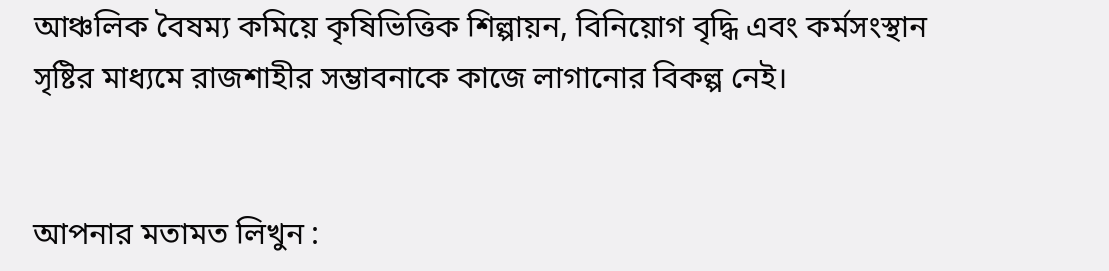আঞ্চলিক বৈষম্য কমিয়ে কৃষিভিত্তিক শিল্পায়ন, বিনিয়োগ বৃদ্ধি এবং কর্মসংস্থান সৃষ্টির মাধ্যমে রাজশাহীর সম্ভাবনাকে কাজে লাগানোর বিকল্প নেই।


আপনার মতামত লিখুন :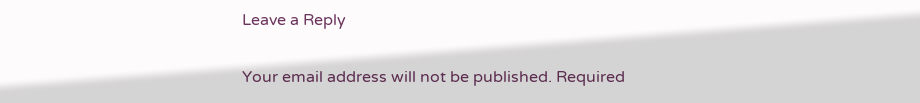Leave a Reply

Your email address will not be published. Required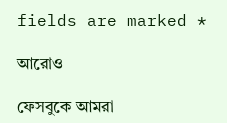fields are marked *

আরোও

ফেসবুকে আমরা